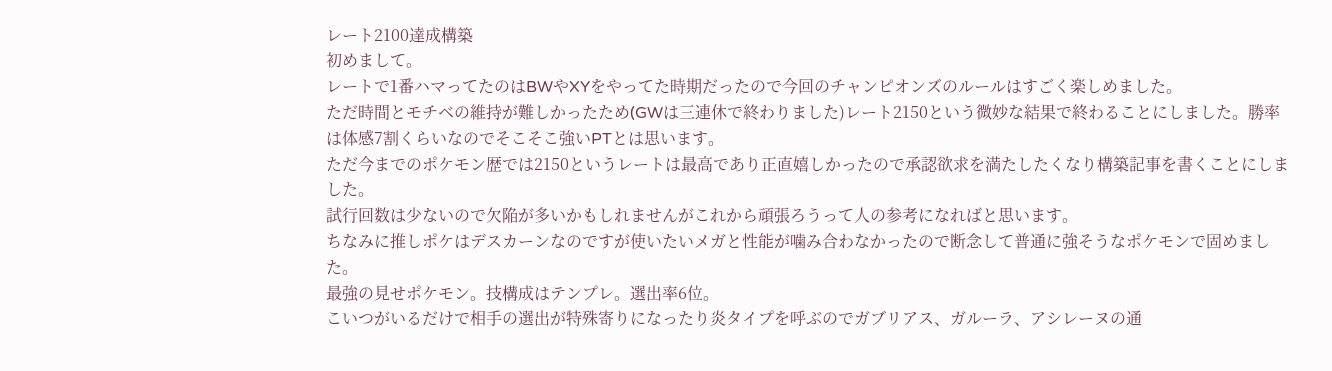レート2100達成構築
初めまして。
レートで1番ハマってたのはBWやXYをやってた時期だったので今回のチャンピオンズのルールはすごく楽しめました。
ただ時間とモチベの維持が難しかったため(GWは三連休で終わりました)レート2150という微妙な結果で終わることにしました。勝率は体感7割くらいなのでそこそこ強いPTとは思います。
ただ今までのポケモン歴では2150というレートは最高であり正直嬉しかったので承認欲求を満たしたくなり構築記事を書くことにしました。
試行回数は少ないので欠陥が多いかもしれませんがこれから頑張ろうって人の参考になればと思います。
ちなみに推しポケはデスカーンなのですが使いたいメガと性能が噛み合わなかったので断念して普通に強そうなポケモンで固めました。
最強の見せポケモン。技構成はテンプレ。選出率6位。
こいつがいるだけで相手の選出が特殊寄りになったり炎タイプを呼ぶのでガブリアス、ガルーラ、アシレーヌの通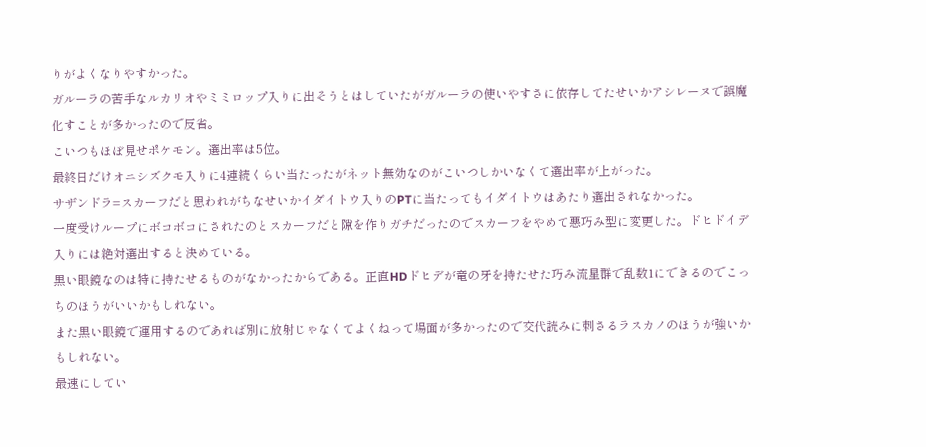りがよくなりやすかった。
ガルーラの苦手なルカリオやミミロップ入りに出そうとはしていたがガルーラの使いやすさに依存してたせいかアシレーヌで誤魔化すことが多かったので反省。
こいつもほぼ見せポケモン。選出率は5位。
最終日だけオニシズクモ入りに4連続くらい当たったがネット無効なのがこいつしかいなくて選出率が上がった。
サザンドラ=スカーフだと思われがちなせいかイダイトウ入りのPTに当たってもイダイトウはあたり選出されなかった。
一度受けループにボコボコにされたのとスカーフだと隙を作りガチだったのでスカーフをやめて悪巧み型に変更した。ドヒドイデ入りには絶対選出すると決めている。
黒い眼鏡なのは特に持たせるものがなかったからである。正直HDドヒデが竜の牙を持たせた巧み流星群で乱数1にできるのでこっちのほうがいいかもしれない。
また黒い眼鏡で運用するのであれば別に放射じゃなくてよくねって場面が多かったので交代読みに刺さるラスカノのほうが強いかもしれない。
最速にしてい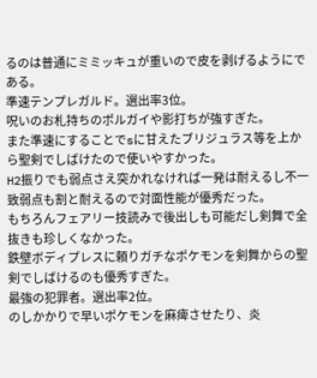るのは普通にミミッキュが重いので皮を剥げるようにである。
準速テンプレガルド。選出率3位。
呪いのお札持ちのポルガイや影打ちが強すぎた。
また準速にすることでsに甘えたブリジュラス等を上から聖剣でしばけたので使いやすかった。
H2振りでも弱点さえ突かれなければ一発は耐えるし不一致弱点も割と耐えるので対面性能が優秀だった。
もちろんフェアリー技読みで後出しも可能だし剣舞で全抜きも珍しくなかった。
鉄壁ボディプレスに頼りガチなポケモンを剣舞からの聖剣でしばけるのも優秀すぎた。
最強の犯罪者。選出率2位。
のしかかりで早いポケモンを麻痺させたり、炎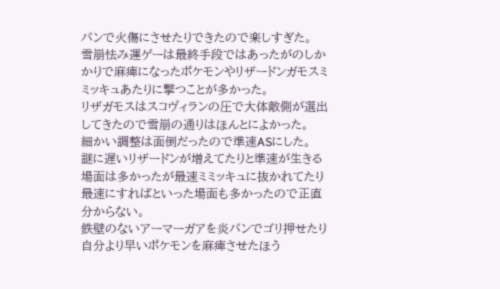パンで火傷にさせたりできたので楽しすぎた。
雪崩怯み運ゲーは最終手段ではあったがのしかかりで麻痺になったポケモンやリザードンガモスミミッキュあたりに撃つことが多かった。
リザガモスはスコヴィランの圧で大体敵側が選出してきたので雪崩の通りはほんとによかった。
細かい調整は面倒だったので準速ASにした。
謎に遅いリザードンが増えてたりと準速が生きる場面は多かったが最速ミミッキュに抜かれてたり最速にすればといった場面も多かったので正直分からない。
鉄壁のないアーマーガアを炎パンでゴリ押せたり自分より早いポケモンを麻痺させたほう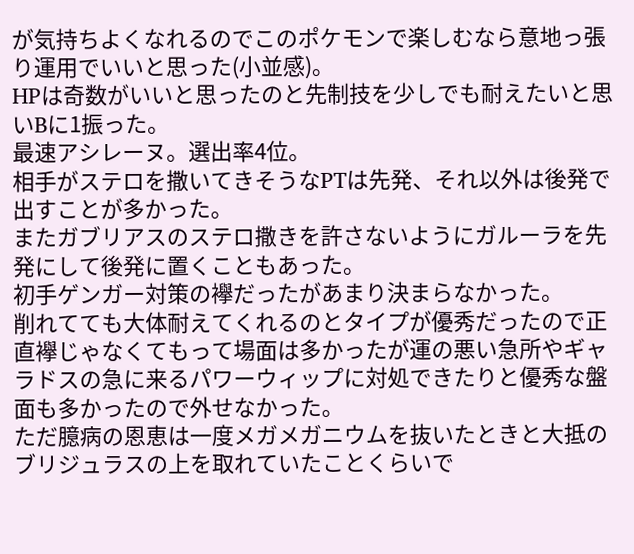が気持ちよくなれるのでこのポケモンで楽しむなら意地っ張り運用でいいと思った(小並感)。
HPは奇数がいいと思ったのと先制技を少しでも耐えたいと思いBに1振った。
最速アシレーヌ。選出率4位。
相手がステロを撒いてきそうなPTは先発、それ以外は後発で出すことが多かった。
またガブリアスのステロ撒きを許さないようにガルーラを先発にして後発に置くこともあった。
初手ゲンガー対策の襷だったがあまり決まらなかった。
削れてても大体耐えてくれるのとタイプが優秀だったので正直襷じゃなくてもって場面は多かったが運の悪い急所やギャラドスの急に来るパワーウィップに対処できたりと優秀な盤面も多かったので外せなかった。
ただ臆病の恩恵は一度メガメガニウムを抜いたときと大抵のブリジュラスの上を取れていたことくらいで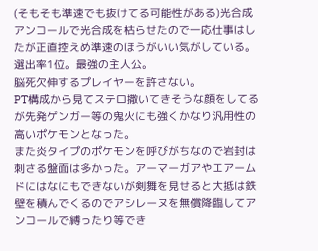(そもそも準速でも抜けてる可能性がある)光合成アンコールで光合成を枯らせたので一応仕事はしたが正直控えめ準速のほうがいい気がしている。
選出率1位。最強の主人公。
脳死欠伸するプレイヤーを許さない。
PT構成から見てステロ撒いてきそうな顔をしてるが先発ゲンガー等の鬼火にも強くかなり汎用性の高いポケモンとなった。
また炎タイプのポケモンを呼びがちなので岩封は刺さる盤面は多かった。アーマーガアやエアームドにはなにもできないが剣舞を見せると大抵は鉄壁を積んでくるのでアシレーヌを無償降臨してアンコールで縛ったり等でき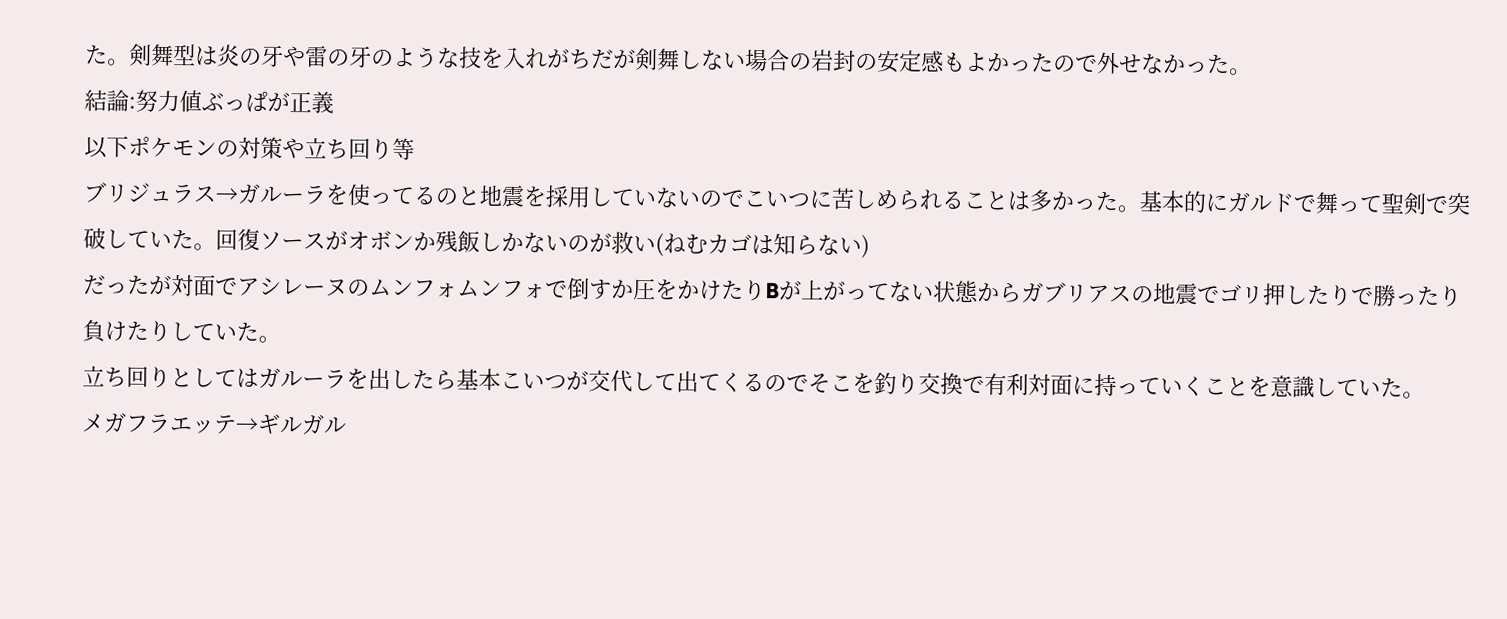た。剣舞型は炎の牙や雷の牙のような技を入れがちだが剣舞しない場合の岩封の安定感もよかったので外せなかった。
結論:努力値ぶっぱが正義
以下ポケモンの対策や立ち回り等
ブリジュラス→ガルーラを使ってるのと地震を採用していないのでこいつに苦しめられることは多かった。基本的にガルドで舞って聖剣で突破していた。回復ソースがオボンか残飯しかないのが救い(ねむカゴは知らない)
だったが対面でアシレーヌのムンフォムンフォで倒すか圧をかけたりBが上がってない状態からガブリアスの地震でゴリ押したりで勝ったり負けたりしていた。
立ち回りとしてはガルーラを出したら基本こいつが交代して出てくるのでそこを釣り交換で有利対面に持っていくことを意識していた。
メガフラエッテ→ギルガル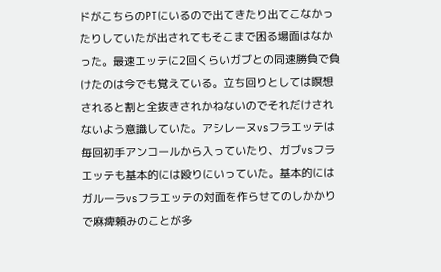ドがこちらのPTにいるので出てきたり出てこなかったりしていたが出されてもそこまで困る場面はなかった。最速エッテに2回くらいガブとの同速勝負で負けたのは今でも覚えている。立ち回りとしては瞑想されると割と全抜きされかねないのでそれだけされないよう意識していた。アシレーヌvsフラエッテは毎回初手アンコールから入っていたり、ガブvsフラエッテも基本的には殴りにいっていた。基本的にはガルーラvsフラエッテの対面を作らせてのしかかりで麻痺頼みのことが多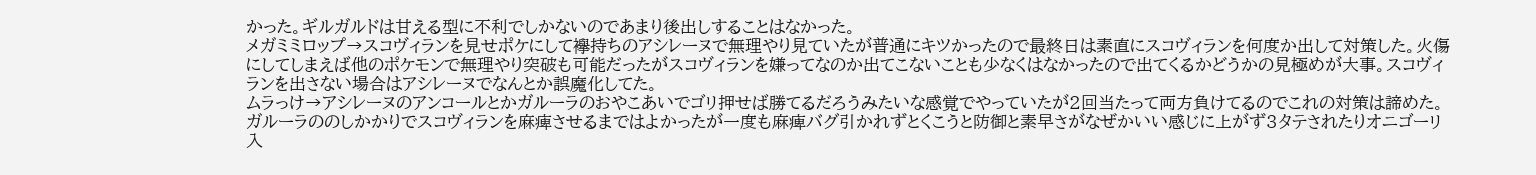かった。ギルガルドは甘える型に不利でしかないのであまり後出しすることはなかった。
メガミミロップ→スコヴィランを見せポケにして襷持ちのアシレーヌで無理やり見ていたが普通にキツかったので最終日は素直にスコヴィランを何度か出して対策した。火傷にしてしまえば他のポケモンで無理やり突破も可能だったがスコヴィランを嫌ってなのか出てこないことも少なくはなかったので出てくるかどうかの見極めが大事。スコヴィランを出さない場合はアシレーヌでなんとか誤魔化してた。
ムラっけ→アシレーヌのアンコールとかガルーラのおやこあいでゴリ押せば勝てるだろうみたいな感覚でやっていたが2回当たって両方負けてるのでこれの対策は諦めた。ガルーラののしかかりでスコヴィランを麻痺させるまではよかったが一度も麻痺バグ引かれずとくこうと防御と素早さがなぜかいい感じに上がず3タテされたりオニゴーリ入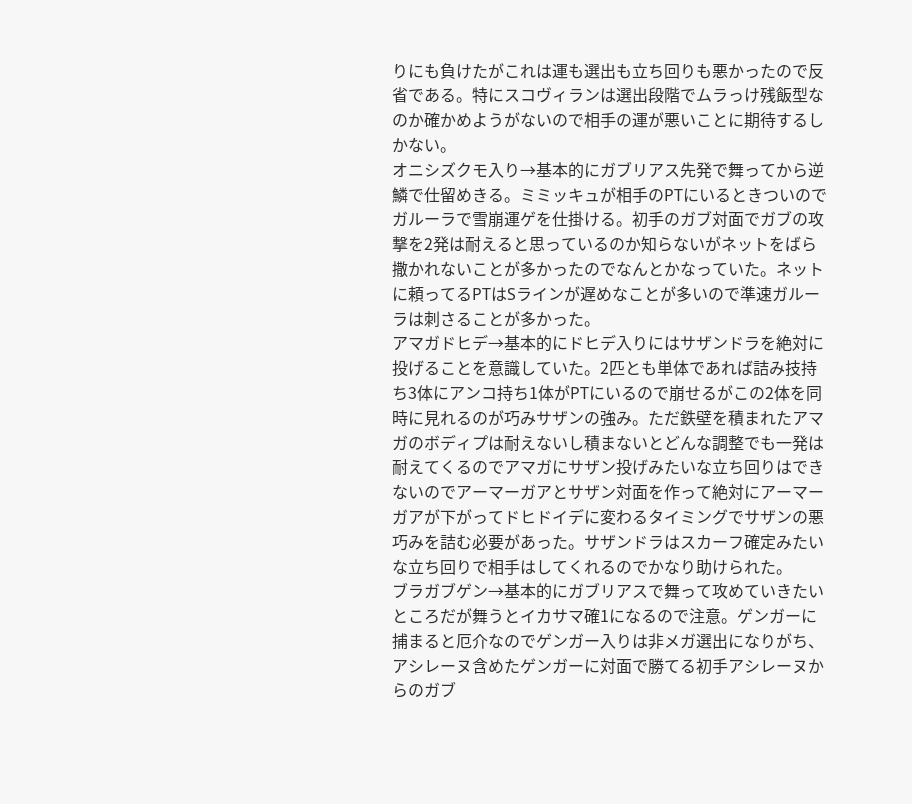りにも負けたがこれは運も選出も立ち回りも悪かったので反省である。特にスコヴィランは選出段階でムラっけ残飯型なのか確かめようがないので相手の運が悪いことに期待するしかない。
オニシズクモ入り→基本的にガブリアス先発で舞ってから逆鱗で仕留めきる。ミミッキュが相手のPTにいるときついのでガルーラで雪崩運ゲを仕掛ける。初手のガブ対面でガブの攻撃を2発は耐えると思っているのか知らないがネットをばら撒かれないことが多かったのでなんとかなっていた。ネットに頼ってるPTはSラインが遅めなことが多いので準速ガルーラは刺さることが多かった。
アマガドヒデ→基本的にドヒデ入りにはサザンドラを絶対に投げることを意識していた。2匹とも単体であれば詰み技持ち3体にアンコ持ち1体がPTにいるので崩せるがこの2体を同時に見れるのが巧みサザンの強み。ただ鉄壁を積まれたアマガのボディプは耐えないし積まないとどんな調整でも一発は耐えてくるのでアマガにサザン投げみたいな立ち回りはできないのでアーマーガアとサザン対面を作って絶対にアーマーガアが下がってドヒドイデに変わるタイミングでサザンの悪巧みを詰む必要があった。サザンドラはスカーフ確定みたいな立ち回りで相手はしてくれるのでかなり助けられた。
ブラガブゲン→基本的にガブリアスで舞って攻めていきたいところだが舞うとイカサマ確1になるので注意。ゲンガーに捕まると厄介なのでゲンガー入りは非メガ選出になりがち、アシレーヌ含めたゲンガーに対面で勝てる初手アシレーヌからのガブ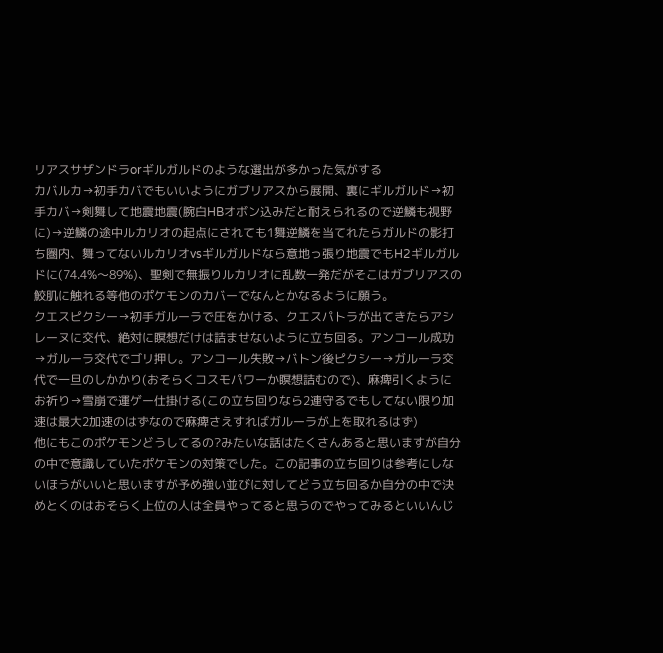リアスサザンドラorギルガルドのような選出が多かった気がする
カバルカ→初手カバでもいいようにガブリアスから展開、裏にギルガルド→初手カバ→剣舞して地震地震(腕白HBオボン込みだと耐えられるので逆鱗も視野に)→逆鱗の途中ルカリオの起点にされても1舞逆鱗を当てれたらガルドの影打ち圏内、舞ってないルカリオvsギルガルドなら意地っ張り地震でもH2ギルガルドに(74.4%〜89%)、聖剣で無振りルカリオに乱数一発だがそこはガブリアスの鮫肌に触れる等他のポケモンのカバーでなんとかなるように願う。
クエスピクシー→初手ガルーラで圧をかける、クエスパトラが出てきたらアシレーヌに交代、絶対に瞑想だけは詰ませないように立ち回る。アンコール成功→ガルーラ交代でゴリ押し。アンコール失敗→バトン後ピクシー→ガルーラ交代で一旦のしかかり(おそらくコスモパワーか瞑想詰むので)、麻痺引くようにお祈り→雪崩で運ゲー仕掛ける(この立ち回りなら2連守るでもしてない限り加速は最大2加速のはずなので麻痺さえすればガルーラが上を取れるはず)
他にもこのポケモンどうしてるの?みたいな話はたくさんあると思いますが自分の中で意識していたポケモンの対策でした。この記事の立ち回りは参考にしないほうがいいと思いますが予め強い並びに対してどう立ち回るか自分の中で決めとくのはおそらく上位の人は全員やってると思うのでやってみるといいんじ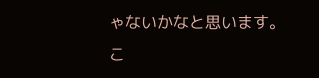ゃないかなと思います。
こ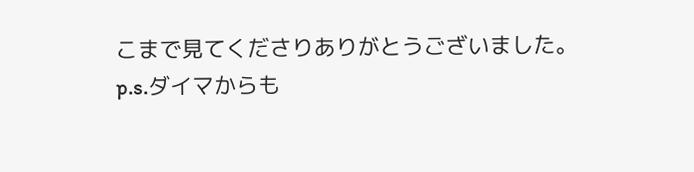こまで見てくださりありがとうございました。
p.s.ダイマからも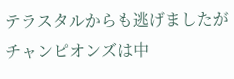テラスタルからも逃げましたがチャンピオンズは中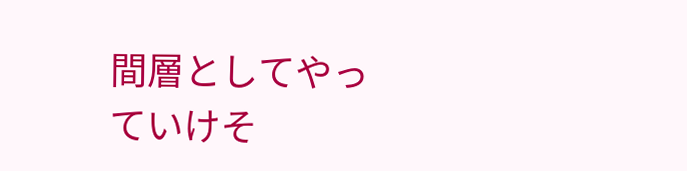間層としてやっていけそ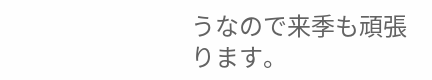うなので来季も頑張ります。